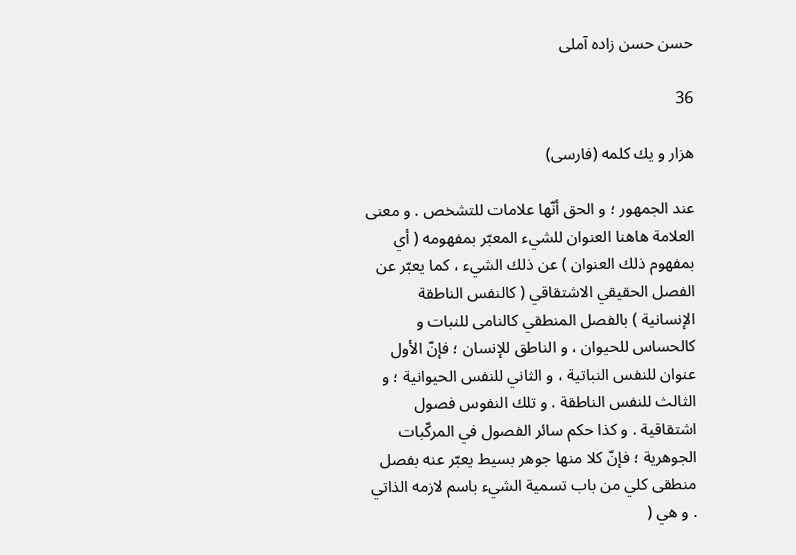حسن حسن زاده آملى

36

هزار و يك كلمه (فارسى)

عند الجمهور ؛ و الحق أنّها علامات للتشخص . و معنى العلامة هاهنا العنوان للشيء المعبّر بمفهومه ( أي بمفهوم ذلك العنوان ) عن ذلك الشيء ، كما يعبّر عن الفصل الحقيقي الاشتقاقي ( كالنفس الناطقة الإنسانية ) بالفصل المنطقي كالنامى للنبات و كالحساس للحيوان ، و الناطق للإنسان ؛ فإنّ الأول عنوان للنفس النباتية ، و الثاني للنفس الحيوانية ؛ و الثالث للنفس الناطقة . و تلك النفوس فصول اشتقاقية . و كذا حكم سائر الفصول في المركّبات الجوهرية ؛ فإنّ كلا منها جوهر بسيط يعبّر عنه بفصل منطقى كلي من باب تسمية الشيء باسم لازمه الذاتي . و هي (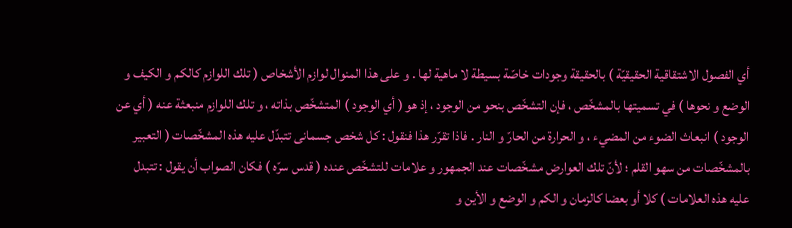أي الفصول الاشتقاقية الحقيقيّة ) بالحقيقة وجودات خاصّة بسيطة لا ماهية لها . و على هذا المنوال لوازم الأشخاص ( تلك اللوازم كالكم و الكيف و الوضع و نحوها ) في تسميتها بالمشخّص ، فإن التشخّص بنحو من الوجود ، إذ هو ( أي الوجود ) المتشخّص بذاته ، و تلك اللوازم منبعثة عنه ( أي عن الوجود ) انبعاث الضوء من المضيء ، و الحرارة من الحارّ و النار . فاذا تقرّر هذا فنقول : كل شخص جسمانى تتبدّل عليه هذه المشخّصات ( التعبير بالمشخّصات من سهو القلم ؛ لأنّ تلك العوارض مشخّصات عند الجمهور و علامات للتشخّص عنده ( قدس سرّه ) فكان الصواب أن يقول : تتبدل عليه هذه العلامات ) كلا أو بعضا كالزمان و الكم و الوضع و الأين و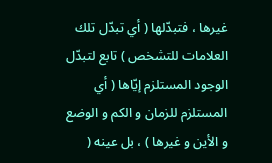غيرها ، فتبدّلها ( أي تبدّل تلك العلامات للتشخص ) تابع لتبدّل الوجود المستلزم إيّاها ( أي المستلزم للزمان و الكم و الوضع و الأين و غيرها ) ، بل عينه (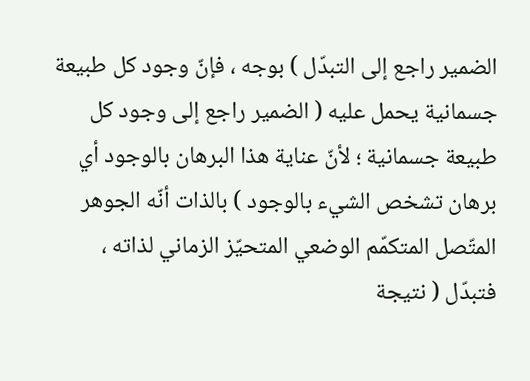الضمير راجع إلى التبدّل ) بوجه ، فإنّ وجود كل طبيعة جسمانية يحمل عليه ( الضمير راجع إلى وجود كل طبيعة جسمانية ؛ لأنّ عناية هذا البرهان بالوجود أي برهان تشخص الشيء بالوجود ) بالذات أنّه الجوهر المتّصل المتكمّم الوضعي المتحيّز الزماني لذاته ، فتبدّل ( نتيجة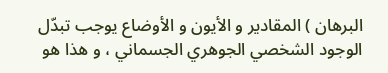البرهان ) المقادير و الأيون و الأوضاع يوجب تبدّل الوجود الشخصي الجوهري الجسماني ، و هذا هو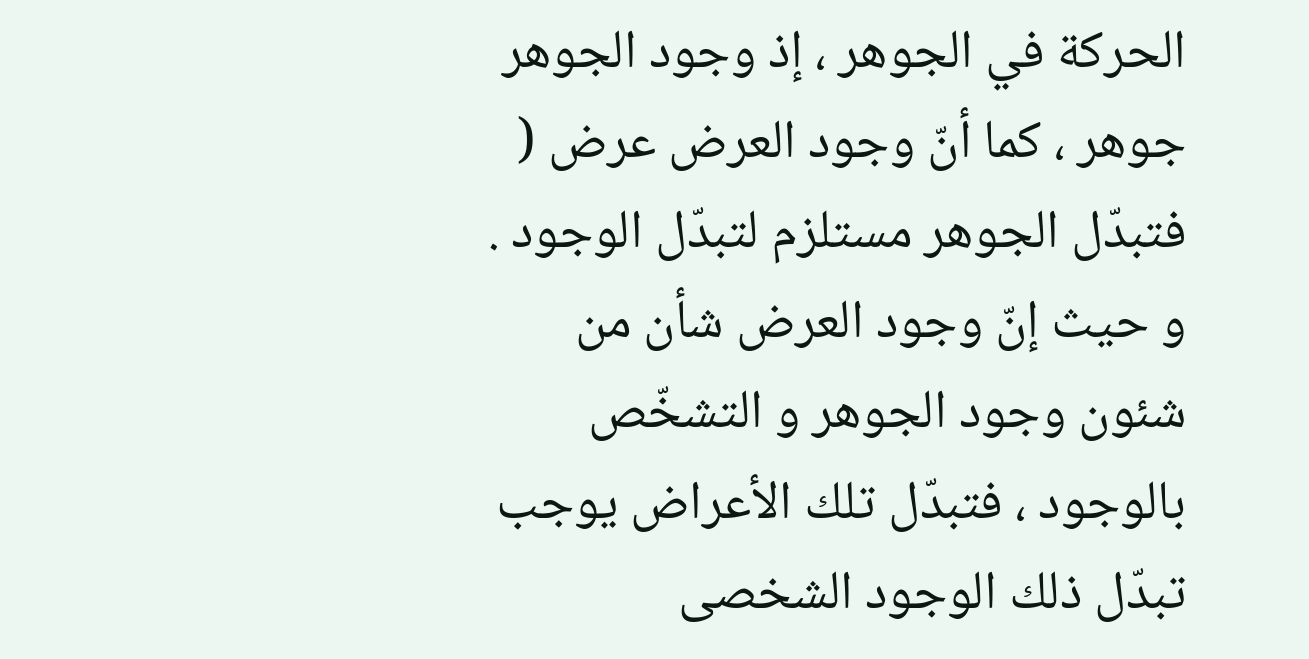الحركة في الجوهر ، إذ وجود الجوهر جوهر ، كما أنّ وجود العرض عرض ( فتبدّل الجوهر مستلزم لتبدّل الوجود . و حيث إنّ وجود العرض شأن من شئون وجود الجوهر و التشخّص بالوجود ، فتبدّل تلك الأعراض يوجب تبدّل ذلك الوجود الشخصى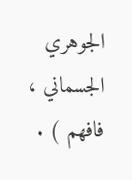الجوهري الجسماني ، فافهم ) .